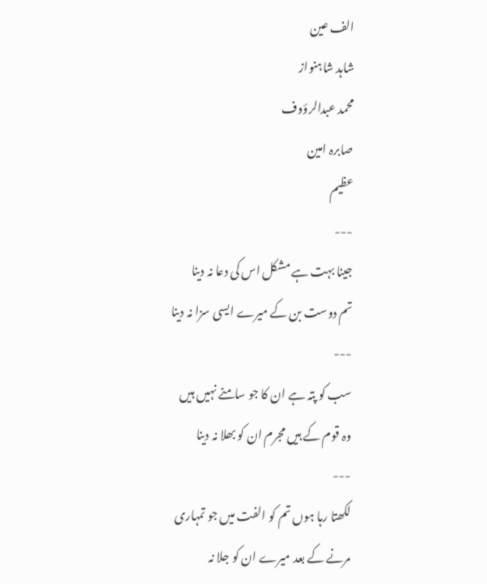الف عین
شاہد شاہنواز
محمد عبدالرؤوف
صابرہ امین
عظیم
---
جینا بہت ہے مشکل اس کی دعا نہ دینا
تم دوست بن کے میرے ایسی سزا نہ دینا
---
سب کو پتہ ہے ان کا جو سامنے نہیں ہیں
وہ قوم کے ہیں مجرم ان کو بھلا نہ دینا
---
لکھتا رہا ہوں تم کو الفت میں جو تمہاری
مرنے کے بعد میرے ان کو جلا نہ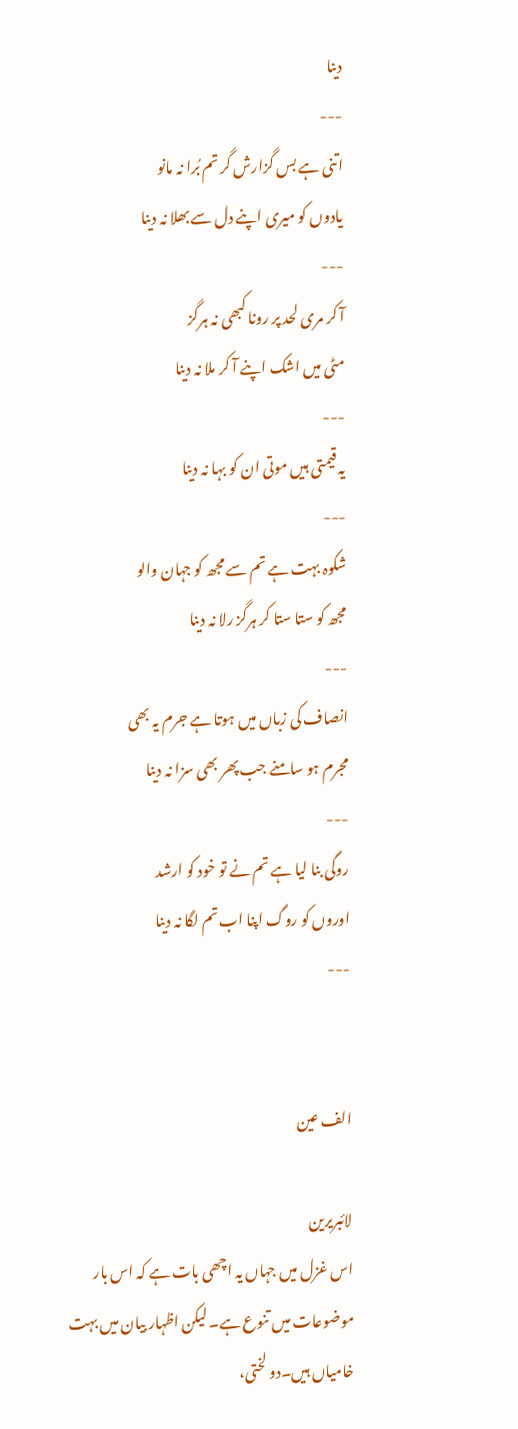دینا
---
اتنی ہے بس گزارش گر تم بُرا نہ مانو
یادوں کو میری اپنے دل سے بھلا نہ دینا
---
آ کر مری لحد پر رونا کبھی نہ ہرگز
مٹی میں اشک اپنے آ کر ملا نہ دینا
---
یہ قیمتی ہیں موتی ان کو بہا نہ دینا
---
شکوہ بہت ہے تم سے مجھ کو جہان والو
مجھ کو ستا ستا کر ہرگز رلا نہ دینا
---
انصاف کی زباں میں ہوتا ہے جرم یہ بھی
مجرم ہو سامنے جب پھر بھی سزا نہ دینا
---
روگی بنا لیا ہے تم نے تو خود کو ارشد
اوروں کو روگ اپنا اب تم لگا نہ دینا
---


الف عین

لائبریرین
اس غزل میں جہاں یہ اچھی بات ہے کہ اس بار موضوعات میں تنوع ہے۔ لیکن اظہار بیان میں بہت خامیاں ہیں۔دو لختی،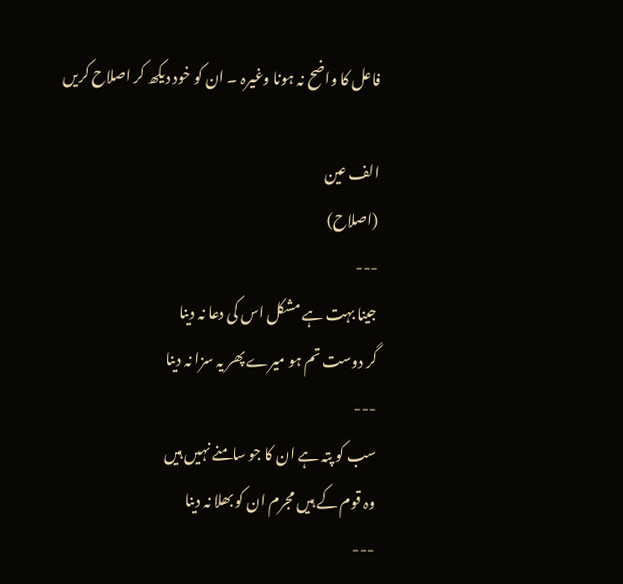فاعل کا واضح نہ ہونا وغیرہ ۔ ان کو خود دیکھ کر اصلاح کریں

الف عین
(اصلاح)
---
جینا بہت ہے مشکل اس کی دعا نہ دینا
گر دوست تم ہو میرے پھر یہ سزا نہ دینا
---
سب کو پتہ ہے ان کا جو سامنے نہیں ہیں
وہ قوم کے ہیں مجرم ان کو بھلا نہ دینا
---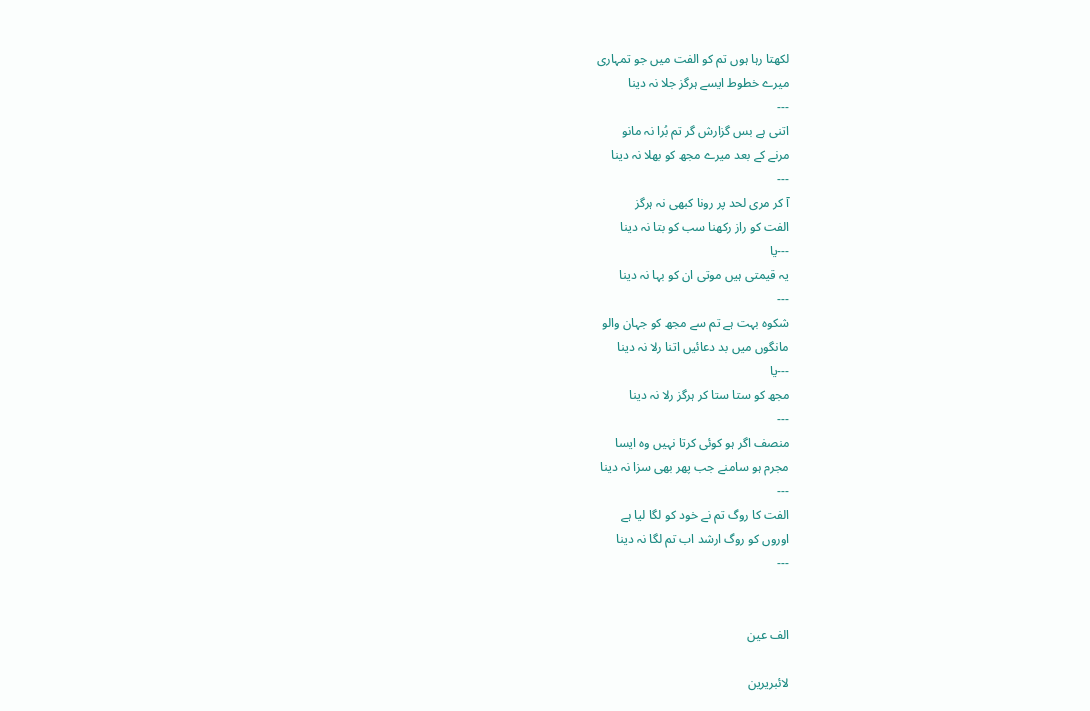لکھتا رہا ہوں تم کو الفت میں جو تمہاری
میرے خطوط ایسے ہرگز جلا نہ دینا
---
اتنی ہے بس گزارش گر تم بُرا نہ مانو
مرنے کے بعد میرے مجھ کو بھلا نہ دینا
---
آ کر مری لحد پر رونا کبھی نہ ہرگز
الفت کو راز رکھنا سب کو بتا نہ دینا
---یا
یہ قیمتی ہیں موتی ان کو بہا نہ دینا
---
شکوہ بہت ہے تم سے مجھ کو جہان والو
مانگوں میں بد دعائیں اتنا رلا نہ دینا
---یا
مجھ کو ستا ستا کر ہرگز رلا نہ دینا
---
منصف اگر ہو کوئی کرتا نہیں وہ ایسا
مجرم ہو سامنے جب پھر بھی سزا نہ دینا
---
الفت کا روگ تم نے خود کو لگا لیا ہے
اوروں کو روگ ارشد اب تم لگا نہ دینا
---


الف عین

لائبریرین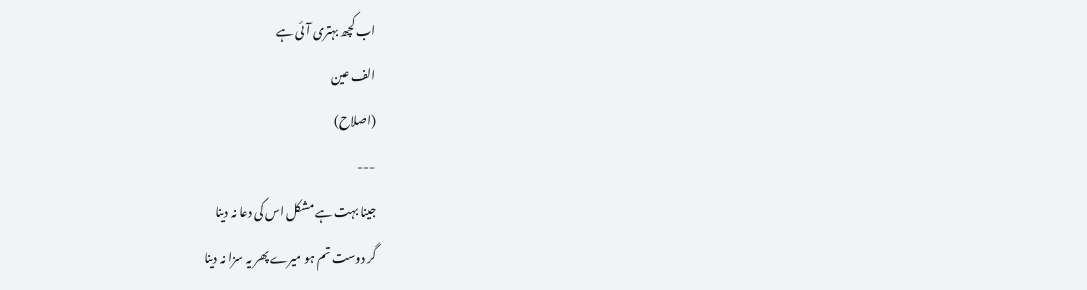اب کچھ بہتری آئی ہے
الف عین
(اصلاح)
---
جینا بہت ہے مشکل اس کی دعا نہ دینا
گر دوست تم ہو میرے پھر یہ سزا نہ دینا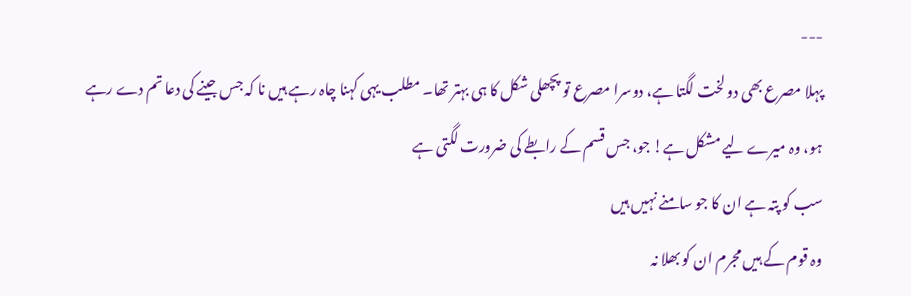---
پہلا مصرع بھی دو لخت لگتا ہے، دوسرا مصرع تو پچھلی شکل کا ہی بہتر تھا۔ مطلب یہی کہنا چاہ رہے ہیں نا کہ جس جینے کی دعا تم دے رہے ہو، وہ میرے لیے مشکل ہے! جو، جس قسم کے رابطے کی ضرورت لگتی ہے
سب کو پتہ ہے ان کا جو سامنے نہیں ہیں
وہ قوم کے ہیں مجرم ان کو بھلا نہ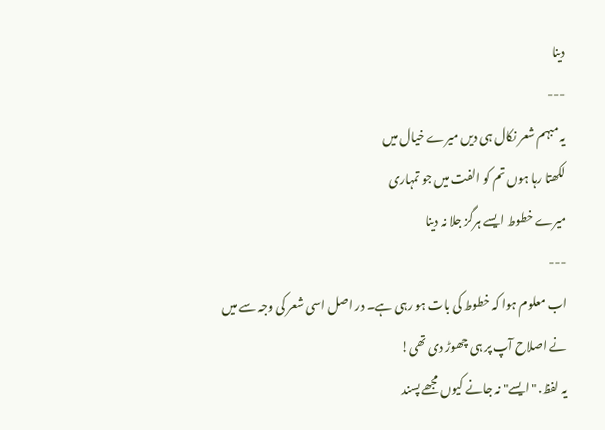دینا
---
یہ مبہم شعر نکال ہی دیں میرے خیال میں
لکھتا رہا ہوں تم کو الفت میں جو تمہاری
میرے خطوط ایسے ہرگز جلا نہ دینا
---
اب معلوم ہوا کہ خطوط کی بات ہو رہی ہے۔ در اصل اسی شعر کی وجہ سے میں نے اصلاح آپ پر ہی چھوڑ دی تھی!
یہ لفظ. "ایسے" نہ جانے کیوں مجھے پسند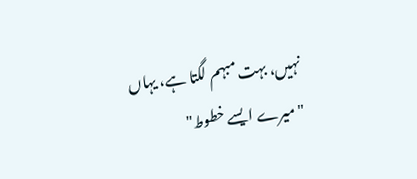نہیں، بہت مبہم لگتا ہے، یہاں "میرے ایسے خطوط"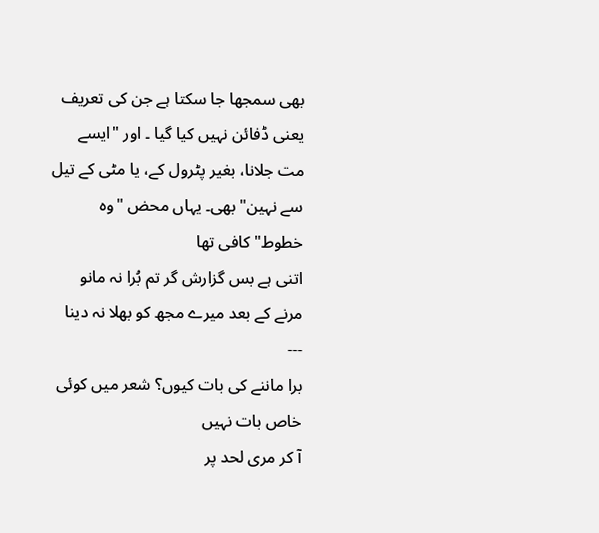بھی سمجھا جا سکتا ہے جن کی تعریف یعنی ڈفائن نہیں کیا گیا ۔ اور "ایسے مت جلانا، بغیر پٹرول کے، یا مٹی کے تیل سے نہین" بھی۔ یہاں محض "وہ خطوط" کافی تھا
اتنی ہے بس گزارش گر تم بُرا نہ مانو
مرنے کے بعد میرے مجھ کو بھلا نہ دینا
---
برا ماننے کی بات کیوں؟ شعر میں کوئی خاص بات نہیں
آ کر مری لحد پر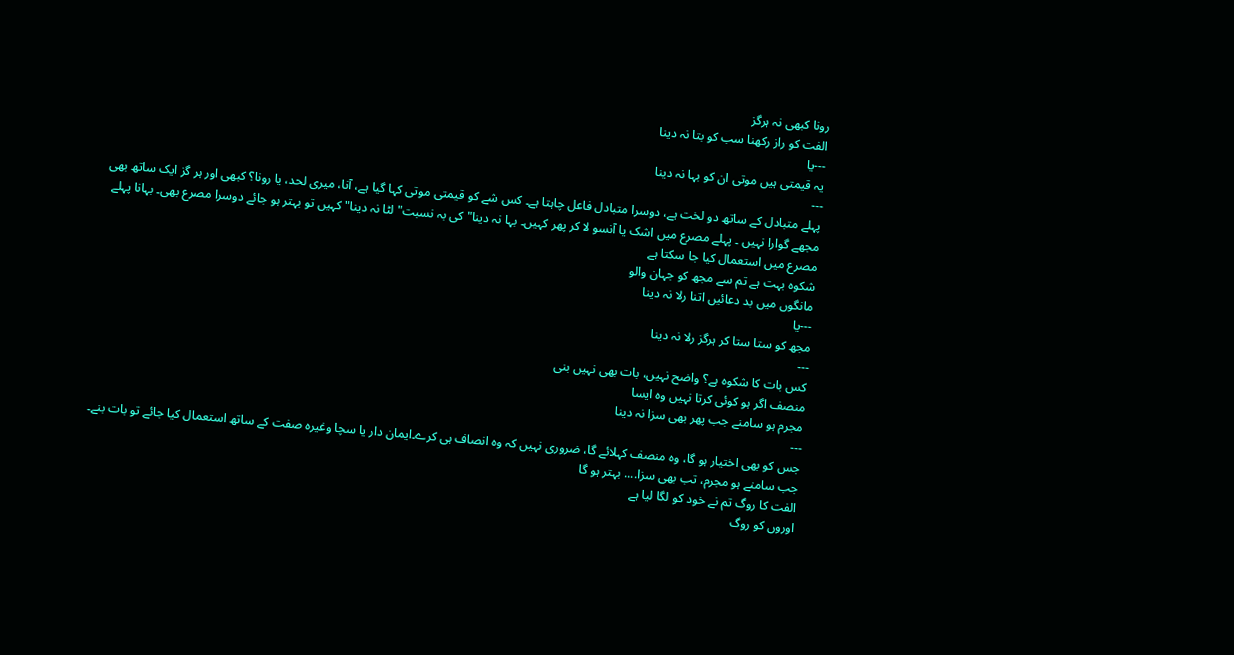رونا کبھی نہ ہرگز
الفت کو راز رکھنا سب کو بتا نہ دینا
---یا
یہ قیمتی ہیں موتی ان کو بہا نہ دینا
---
پہلے متبادل کے ساتھ دو لخت ہے، دوسرا متبادل فاعل چاہتا ہے۔ کس شے کو قیمتی موتی کہا گیا ہے، آنا، میری لحد، یا رونا؟ کبھی اور ہر گز ایک ساتھ بھی مجھے گوارا نہیں ۔ پہلے مصرع میں اشک یا آنسو لا کر پھر کہیں۔ بہا نہ دینا" کی بہ نسبت" لٹا نہ دینا" کہیں تو بہتر ہو جائے دوسرا مصرع بھی۔ بہانا پہلے مصرع میں استعمال کیا جا سکتا ہے
شکوہ بہت ہے تم سے مجھ کو جہان والو
مانگوں میں بد دعائیں اتنا رلا نہ دینا
---یا
مجھ کو ستا ستا کر ہرگز رلا نہ دینا
---
کس بات کا شکوہ ہے؟ واضح نہیں، بات بھی نہیں بنی
منصف اگر ہو کوئی کرتا نہیں وہ ایسا
مجرم ہو سامنے جب پھر بھی سزا نہ دینا
---
جس کو بھی اختیار ہو گا، وہ منصف کہلائے گا، ضروری نہیں کہ وہ انصاف ہی کرے۔ایمان دار یا سچا وغیرہ صفت کے ساتھ استعمال کیا جائے تو بات بنے۔
جب سامنے ہو مجرم، تب بھی سزا.... بہتر ہو گا
الفت کا روگ تم نے خود کو لگا لیا ہے
اوروں کو روگ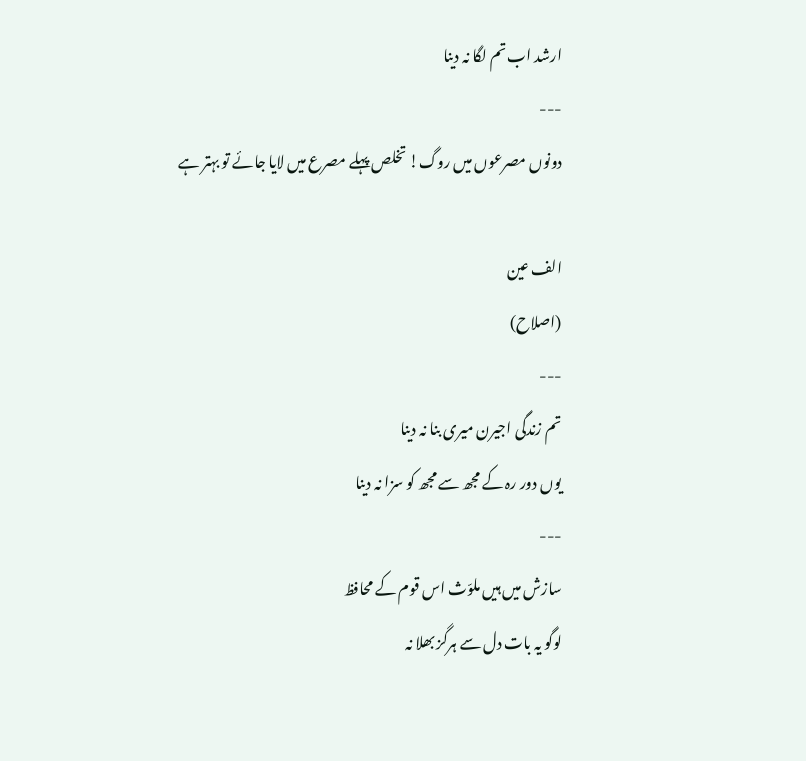ارشد اب تم لگا نہ دینا
---
دونوں مصرعوں میں روگ! تخلص پہلے مصرع میں لایا جائے تو بہتر ہے

الف عین
(اصلاح)
---
تم زندگی اجیرن میری بنا نہ دینا
یوں دور رہ کے مجھ سے مجھ کو سزا نہ دینا
---
سازش میں ہیں ملوّث اس قوم کے محافظ
لوگو یہ بات دل سے ہرگز بھلا نہ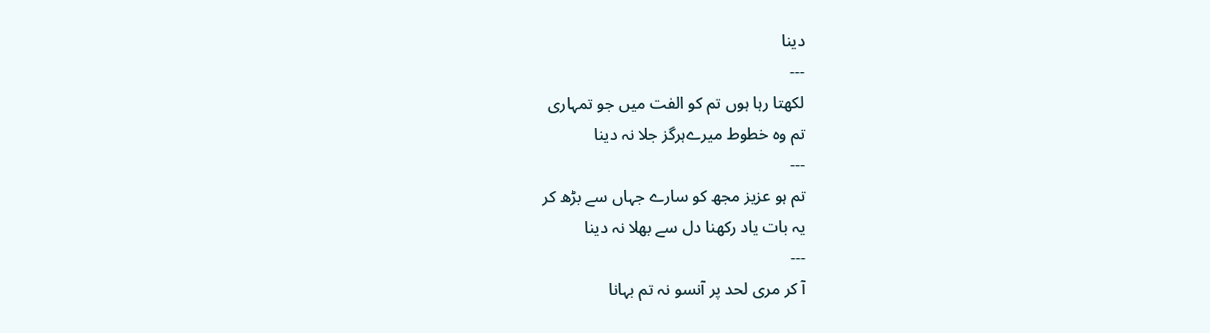دینا
---
لکھتا رہا ہوں تم کو الفت میں جو تمہاری
تم وہ خطوط میرےہرگز جلا نہ دینا
---
تم ہو عزیز مجھ کو سارے جہاں سے بڑھ کر
یہ بات یاد رکھنا دل سے بھلا نہ دینا
---
آ کر مری لحد پر آنسو نہ تم بہانا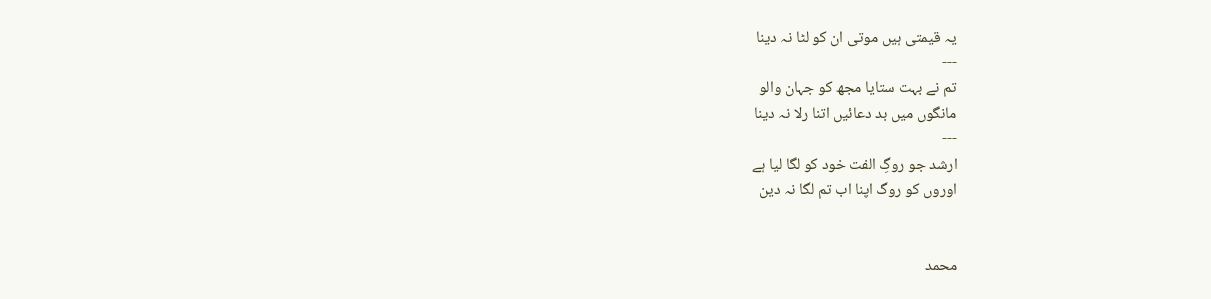یہ قیمتی ہیں موتی ان کو لٹا نہ دینا
---
تم نے بہت ستایا مجھ کو جہان والو
مانگوں میں بد دعائیں اتنا رلا نہ دینا
---
ارشد جو روگِ الفت خود کو لگا لیا ہے
اوروں کو روگ اپنا اب تم لگا نہ دین


محمد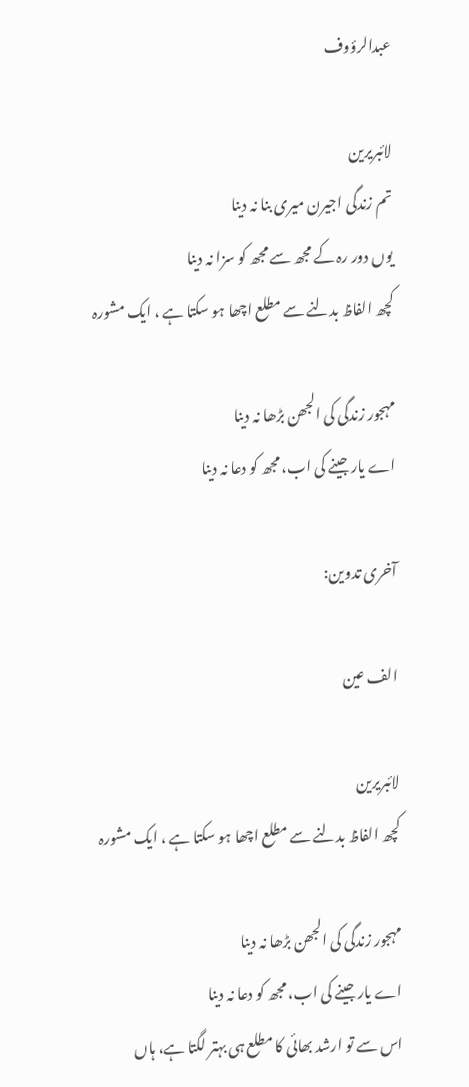عبدالرؤوف

لائبریرین
تم زندگی اجیرن میری بنا نہ دینا
یوں دور رہ کے مجھ سے مجھ کو سزا نہ دینا
کچھ الفاظ بدلنے سے مطلع اچھا ہو سکتا ہے ، ایک مشورہ

مہجور زندگی کی الجھن بڑھا نہ دینا
اے یار جینے کی اب، مجھ کو دعا نہ دینا

آخری تدوین:

الف عین

لائبریرین
کچھ الفاظ بدلنے سے مطلع اچھا ہو سکتا ہے ، ایک مشورہ

مہجور زندگی کی الجھن بڑھا نہ دینا
اے یار جینے کی اب، مجھ کو دعا نہ دینا
اس سے تو ارشد بھائی کا مطلع ہی بہتر لگتا ہے، ہاں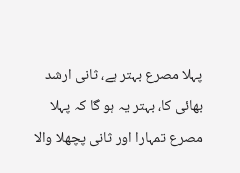پہلا مصرع بہتر ہے، ثانی ارشد بھائی کا، بہتر یہ ہو گا کہ پہلا مصرع تمہارا اور ثانی پچھلا والا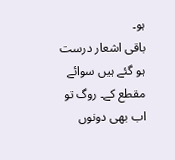ہو۔
باقی اشعار درست ہو گئے ہیں سوائے مقطع کے۔ روگ تو اب بھی دونوں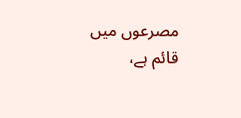مصرعوں میں قائم ہے،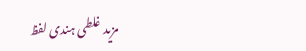مزید غلطی ہندی لفظ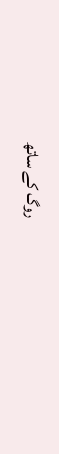روگ کے ساتھ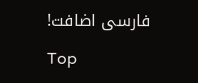فارسی اضافت!

Top